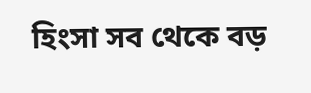হিংসা সব থেকে বড়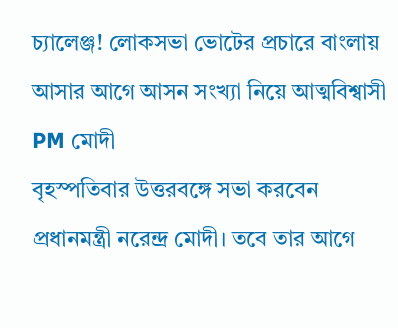চ্যালেঞ্জ! লোকসভা ভোটের প্রচারে বাংলায় আসার আগে আসন সংখ্যা নিয়ে আত্মবিশ্বাসী PM মোদী
বৃহস্পতিবার উত্তরবঙ্গে সভা করবেন প্রধানমন্ত্রী নরেন্দ্র মোদী। তবে তার আগে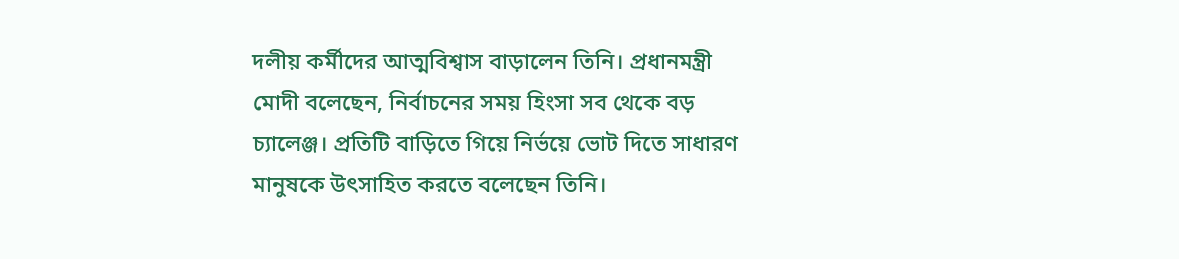দলীয় কর্মীদের আত্মবিশ্বাস বাড়ালেন তিনি। প্রধানমন্ত্রী মোদী বলেছেন, নির্বাচনের সময় হিংসা সব থেকে বড় চ্যালেঞ্জ। প্রতিটি বাড়িতে গিয়ে নির্ভয়ে ভোট দিতে সাধারণ মানুষকে উৎসাহিত করতে বলেছেন তিনি।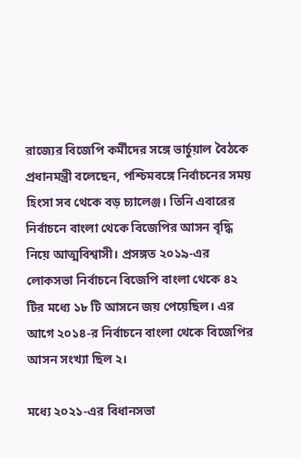রাজ্যের বিজেপি কর্মীদের সঙ্গে ভার্চুয়াল বৈঠকে প্রধানমন্ত্রী বলেছেন, পশ্চিমবঙ্গে নির্বাচনের সময় হিংসা সব থেকে বড় চ্যালেঞ্জ। তিনি এবারের নির্বাচনে বাংলা থেকে বিজেপির আসন বৃদ্ধি নিয়ে আত্মবিশ্বাসী। প্রসঙ্গত ২০১৯-এর লোকসভা নির্বাচনে বিজেপি বাংলা থেকে ৪২ টির মধ্যে ১৮ টি আসনে জয় পেয়েছিল। এর আগে ২০১৪-র নির্বাচনে বাংলা থেকে বিজেপির আসন সংখ্যা ছিল ২।

মধ্যে ২০২১-এর বিধানসভা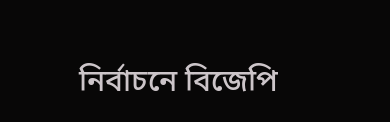নির্বাচনে বিজেপি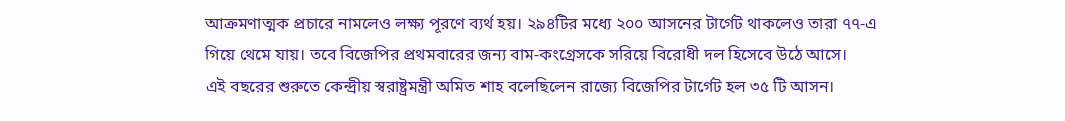আক্রমণাত্মক প্রচারে নামলেও লক্ষ্য পূরণে ব্যর্থ হয়। ২৯৪টির মধ্যে ২০০ আসনের টার্গেট থাকলেও তারা ৭৭-এ গিয়ে থেমে যায়। তবে বিজেপির প্রথমবারের জন্য বাম-কংগ্রেসকে সরিয়ে বিরোধী দল হিসেবে উঠে আসে।
এই বছরের শুরুতে কেন্দ্রীয় স্বরাষ্ট্রমন্ত্রী অমিত শাহ বলেছিলেন রাজ্যে বিজেপির টার্গেট হল ৩৫ টি আসন।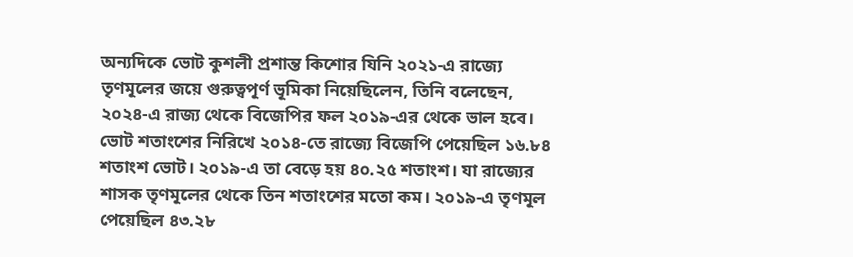অন্যদিকে ভোট কুশলী প্রশান্ত কিশোর যিনি ২০২১-এ রাজ্যে তৃণমূলের জয়ে গুরুত্বপূর্ণ ভূমিকা নিয়েছিলেন, তিনি বলেছেন, ২০২৪-এ রাজ্য থেকে বিজেপির ফল ২০১৯-এর থেকে ভাল হবে।
ভোট শতাংশের নিরিখে ২০১৪-তে রাজ্যে বিজেপি পেয়েছিল ১৬.৮৪ শতাংশ ভোট। ২০১৯-এ তা বেড়ে হয় ৪০.২৫ শতাংশ। যা রাজ্যের শাসক তৃণমূলের থেকে তিন শতাংশের মতো কম। ২০১৯-এ তৃণমূল পেয়েছিল ৪৩.২৮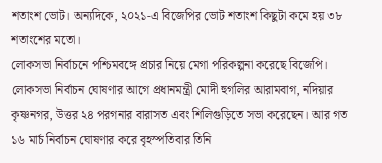শতাংশ ভোট। অন্যদিকে, ২০২১-এ বিজেপির ভোট শতাংশ কিছুটা কমে হয় ৩৮ শতাংশের মতো।
লোকসভা নির্বাচনে পশ্চিমবঙ্গে প্রচার নিয়ে মেগা পরিকল্পনা করেছে বিজেপি। লোকসভা নির্বাচন ঘোষণার আগে প্রধানমন্ত্রী মোদী হুগলির আরামবাগ, নদিয়ার কৃষ্ণনগর, উত্তর ২৪ পরগনার বারাসত এবং শিলিগুড়িতে সভা করেছেন। আর গত ১৬ মার্চ নির্বাচন ঘোষণার করে বৃহস্পতিবার তিনি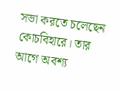সভা করতে চলেছেন কোচবিহারে। তার আগে অবশ্য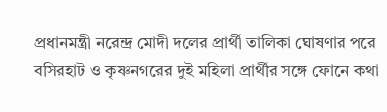প্রধানমন্ত্রী নরেন্দ্র মোদী দলের প্রার্থী তালিকা ঘোষণার পরে বসিরহাট ও কৃষ্ণনগরের দুই মহিলা প্রার্থীর সঙ্গে ফোনে কথা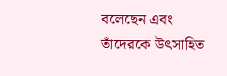বলেছেন এবং তাঁদেরকে উৎসাহিত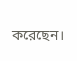করেছেন।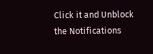Click it and Unblock the Notifications